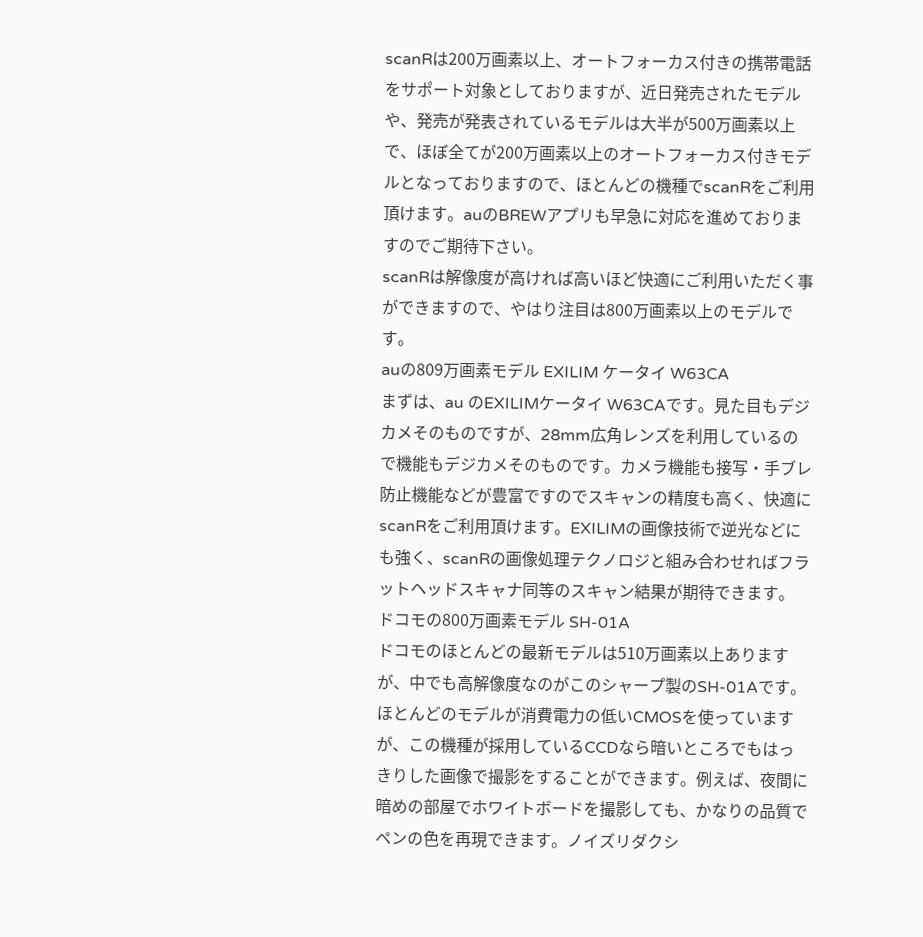scanRは200万画素以上、オートフォーカス付きの携帯電話をサポート対象としておりますが、近日発売されたモデルや、発売が発表されているモデルは大半が500万画素以上で、ほぼ全てが200万画素以上のオートフォーカス付きモデルとなっておりますので、ほとんどの機種でscanRをご利用頂けます。auのBREWアプリも早急に対応を進めておりますのでご期待下さい。
scanRは解像度が高ければ高いほど快適にご利用いただく事ができますので、やはり注目は800万画素以上のモデルです。
auの809万画素モデル EXILIM ケータイ W63CA
まずは、au のEXILIMケータイ W63CAです。見た目もデジカメそのものですが、28mm広角レンズを利用しているので機能もデジカメそのものです。カメラ機能も接写・手ブレ防止機能などが豊富ですのでスキャンの精度も高く、快適にscanRをご利用頂けます。EXILIMの画像技術で逆光などにも強く、scanRの画像処理テクノロジと組み合わせればフラットヘッドスキャナ同等のスキャン結果が期待できます。
ドコモの800万画素モデル SH-01A
ドコモのほとんどの最新モデルは510万画素以上ありますが、中でも高解像度なのがこのシャープ製のSH-01Aです。ほとんどのモデルが消費電力の低いCMOSを使っていますが、この機種が採用しているCCDなら暗いところでもはっきりした画像で撮影をすることができます。例えば、夜間に暗めの部屋でホワイトボードを撮影しても、かなりの品質でペンの色を再現できます。ノイズリダクシ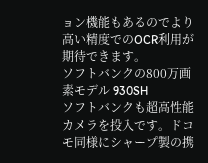ョン機能もあるのでより高い精度でのOCR利用が期待できます。
ソフトバンクの800万画素モデル 930SH
ソフトバンクも超高性能カメラを投入です。ドコモ同様にシャープ製の携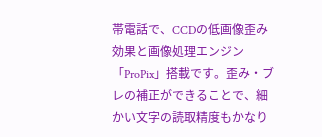帯電話で、CCDの低画像歪み効果と画像処理エンジン「ProPix」搭載です。歪み・ブレの補正ができることで、細かい文字の読取精度もかなり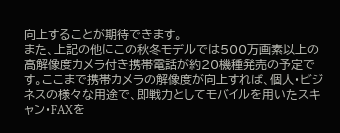向上することが期待できます。
また、上記の他にこの秋冬モデルでは500万画素以上の高解像度カメラ付き携帯電話が約20機種発売の予定です。ここまで携帯カメラの解像度が向上すれば、個人・ビジネスの様々な用途で、即戦力としてモバイルを用いたスキャン・FAXを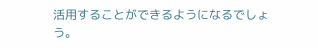活用することができるようになるでしょう。